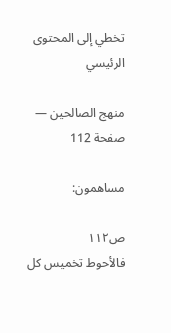تخطي إلى المحتوى الرئيسي

منهج الصالحين — صفحة 112

مساهمون:

ص١١٢
فالأحوط تخميس كل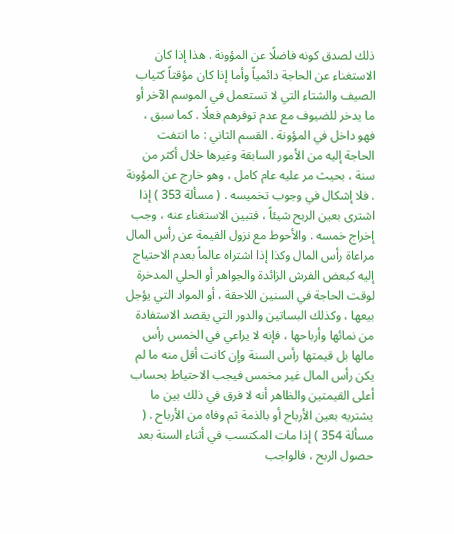ذلك لصدق كونه فاضلًا عن المؤونة . هذا إذا كان الاستغناء عن الحاجة دائمياً وأما إذا كان مؤقتاً كثياب الصيف والشتاء التي لا تستعمل في الموسم الآخر أو ما يدخر للضيوف مع عدم توفرهم فعلًا . كما سبق ، فهو داخل في المؤونة . القسم الثاني : ما انتفت الحاجة إليه من الأمور السابقة وغيرها خلال أكثر من سنة ، بحيث مر عليه عام كامل ، وهو خارج عن المؤونة . فلا إشكال في وجوب تخميسه . ( مسألة 353 ) إذا اشترى بعين الربح شيئاً ، فتبين الاستغناء عنه ، وجب إخراج خمسه . والأحوط مع نزول القيمة عن رأس المال مراعاة رأس المال وكذا إذا اشتراه عالماً بعدم الاحتياج إليه كبعض الفرش الزائدة والجواهر أو الحلي المدخرة لوقت الحاجة في السنين اللاحقة ، أو المواد التي يؤجل بيعها ، وكذلك البساتين والدور التي يقصد الاستفادة من نمائها وأرباحها ، فإنه لا يراعي في الخمس رأس مالها بل قيمتها رأس السنة وإن كانت أقل منه ما لم يكن رأس المال غير مخمس فيجب الاحتياط بحساب أعلى القيمتين والظاهر أنه لا فرق في ذلك بين ما يشتريه بعين الأرباح أو بالذمة ثم وفاه من الأرباح . ( مسألة 354 ) إذا مات المكتسب في أثناء السنة بعد حصول الربح ، فالواجب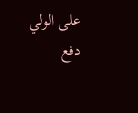على الولي دفع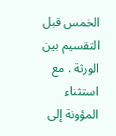الخمس قبل التقسيم بين الورثة . مع استثناء المؤونة إلى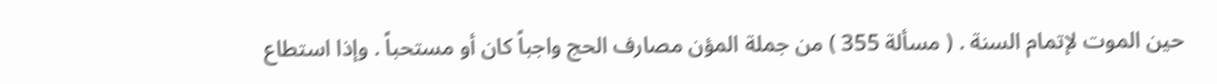حين الموت لإتمام السنة . ( مسألة 355 ) من جملة المؤن مصارف الحج واجباً كان أو مستحباً . وإذا استطاع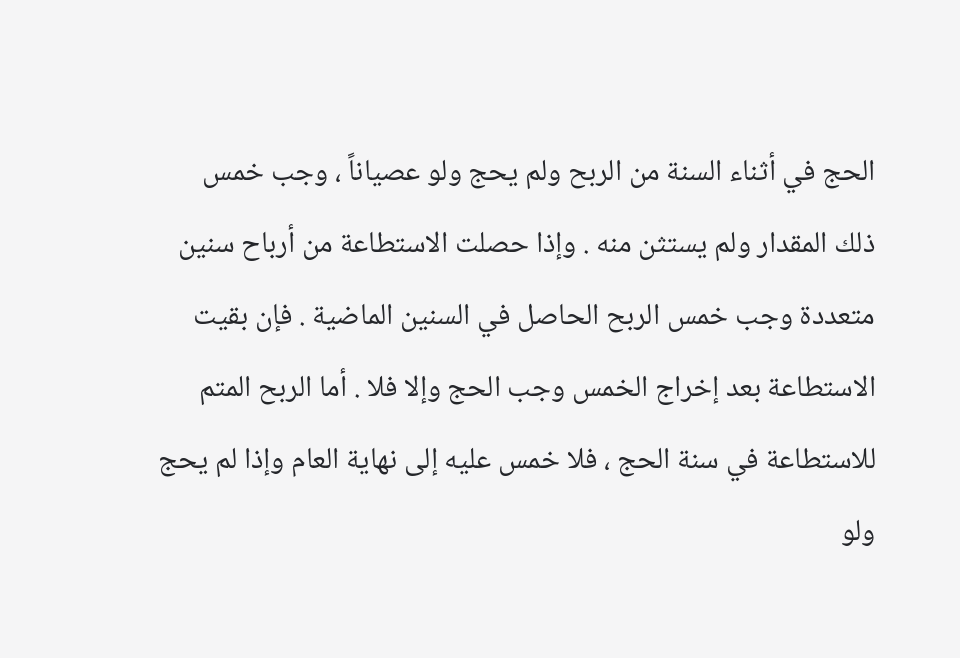الحج في أثناء السنة من الربح ولم يحج ولو عصياناً ، وجب خمس ذلك المقدار ولم يستثن منه . وإذا حصلت الاستطاعة من أرباح سنين متعددة وجب خمس الربح الحاصل في السنين الماضية . فإن بقيت الاستطاعة بعد إخراج الخمس وجب الحج وإلا فلا . أما الربح المتم للاستطاعة في سنة الحج ، فلا خمس عليه إلى نهاية العام وإذا لم يحج ولو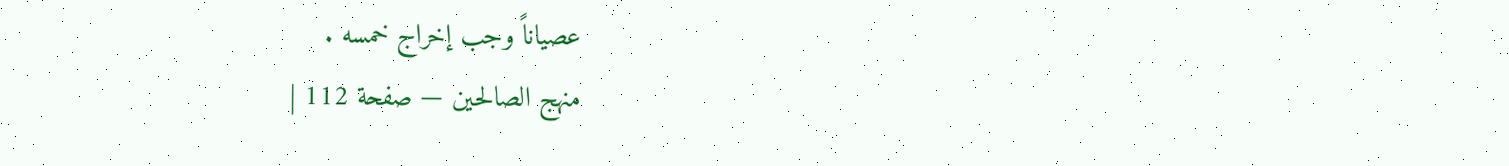عصياناً وجب إخراج خمسه .
منهج الصالحين — صفحة 112 |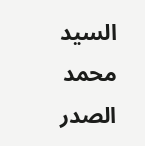السيد محمد الصدر